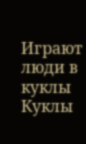Играют люди в куклы
Куклы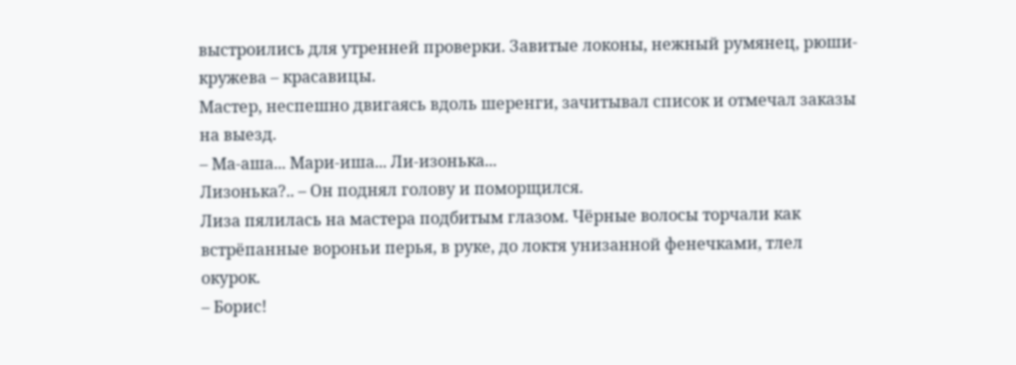выстроились для утренней проверки. Завитые локоны, нежный румянец, рюши-кружева – красавицы.
Мастер, неспешно двигаясь вдоль шеренги, зачитывал список и отмечал заказы на выезд.
– Ма-аша... Мари-иша... Ли-изонька...
Лизонька?.. – Он поднял голову и поморщился.
Лиза пялилась на мастера подбитым глазом. Чёрные волосы торчали как встрёпанные вороньи перья, в руке, до локтя унизанной фенечками, тлел окурок.
– Борис!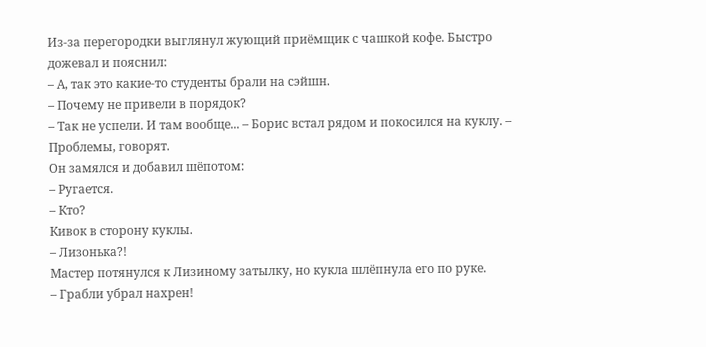Из-за перегородки выглянул жующий приёмщик с чашкой кофе. Быстро дожевал и пояснил:
– А, так это какие-то студенты брали на сэйшн.
– Почему не привели в порядок?
– Так не успели. И там вообще... – Борис встал рядом и покосился на куклу. – Проблемы, говорят.
Он замялся и добавил шёпотом:
– Ругается.
– Кто?
Кивок в сторону куклы.
– Лизонька?!
Мастер потянулся к Лизиному затылку, но кукла шлёпнула его по руке.
– Грабли убрал нахрен!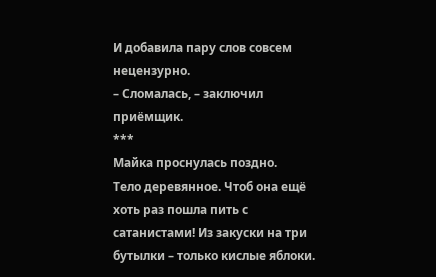И добавила пару слов совсем нецензурно.
– Сломалась, – заключил приёмщик.
***
Майка проснулась поздно.
Тело деревянное. Чтоб она ещё хоть раз пошла пить с сатанистами! Из закуски на три бутылки – только кислые яблоки.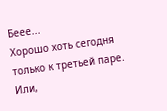Беее...
Хорошо хоть сегодня только к третьей паре. Или,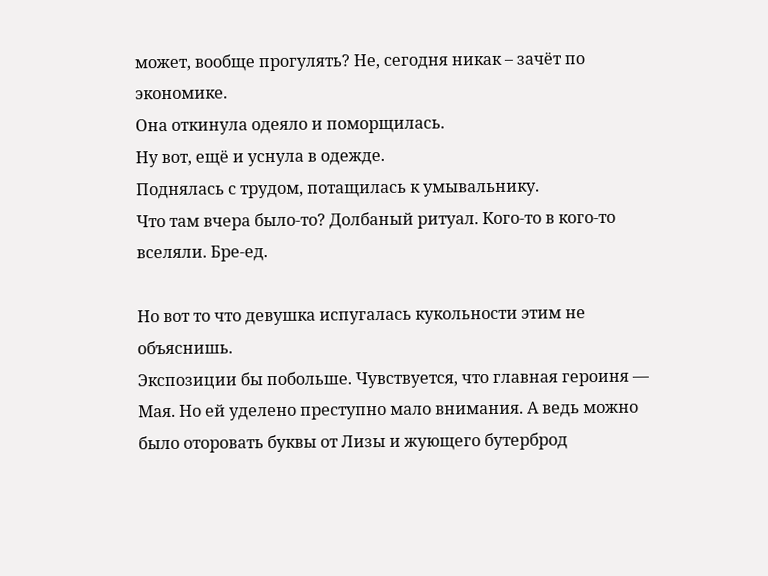может, вообще прогулять? Не, сегодня никак – зачёт по экономике.
Она откинула одеяло и поморщилась.
Ну вот, ещё и уснула в одежде.
Поднялась с трудом, потащилась к умывальнику.
Что там вчера было-то? Долбаный ритуал. Кого-то в кого-то вселяли. Бре-ед.

Но вот то что девушка испугалась кукольности этим не объяснишь.
Экспозиции бы побольше. Чувствуется, что главная героиня — Мая. Но ей уделено преступно мало внимания. А ведь можно было оторовать буквы от Лизы и жующего бутерброд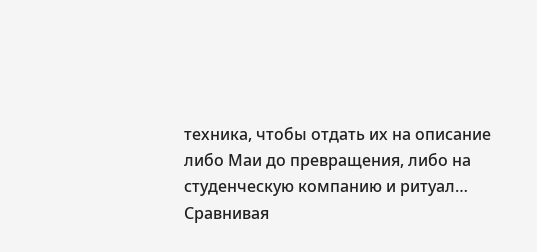техника, чтобы отдать их на описание либо Маи до превращения, либо на студенческую компанию и ритуал…
Сравнивая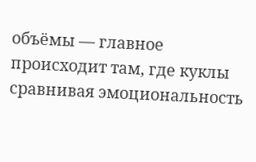объёмы — главное происходит там, где куклы
сравнивая эмоциональность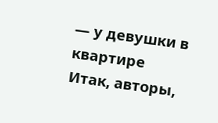— у девушки в квартире
Итак, авторы,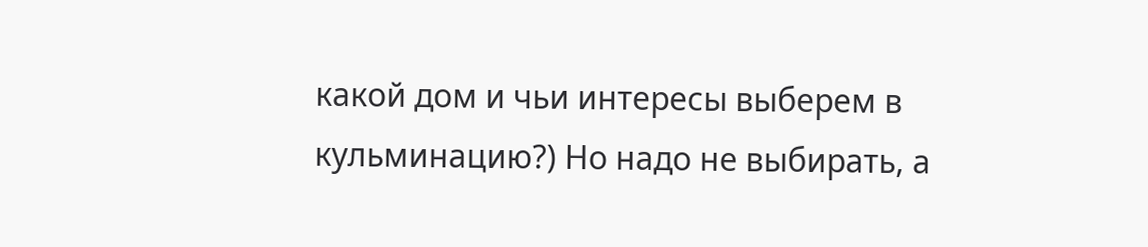какой дом и чьи интересы выберем в кульминацию?) Но надо не выбирать, а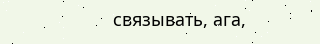связывать, ага,